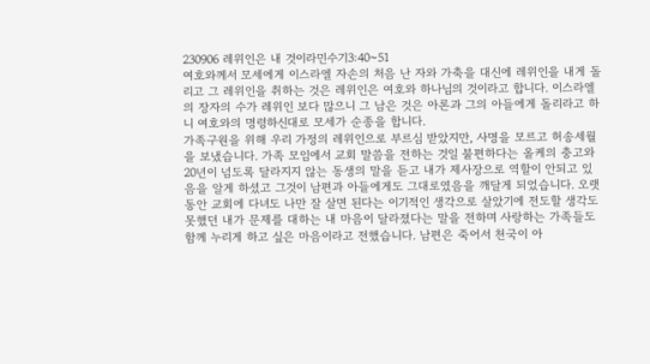230906 레위인은 내 것이라민수기3:40~51
여호와께서 모세에게 이스라엘 자손의 처음 난 자와 가축을 대신에 레위인을 내게 돌리고 그 레위인을 취하는 것은 레위인은 여호와 하나님의 것이라고 합니다. 이스라엘의 장자의 수가 레위인 보다 많으니 그 남은 것은 아론과 그의 아들에게 돌리라고 하니 여호와의 명령하신대로 모세가 순종을 합니다.
가족구원을 위해 우리 가정의 레위인으로 부르심 받았지만, 사명을 모르고 허송세월을 보냈습니다. 가족 모임에서 교회 말씀을 전하는 것일 불편하다는 올케의 충고와 20년이 넘도록 달라지지 않는 동생의 말을 듣고 내가 제사장으로 역할이 안되고 있음을 알게 하셨고 그것이 남편과 아들에게도 그대로였음을 깨달게 되었습니다. 오랫동안 교회에 다녀도 나만 잘 살면 된다는 이기적인 생각으로 살았기에 전도할 생각도 못했던 내가 문제를 대하는 내 마음이 달라졌다는 말을 전하며 사랑하는 가족들도 함께 누리게 하고 싶은 마음이라고 전했습니다. 남편은 죽어서 천국이 아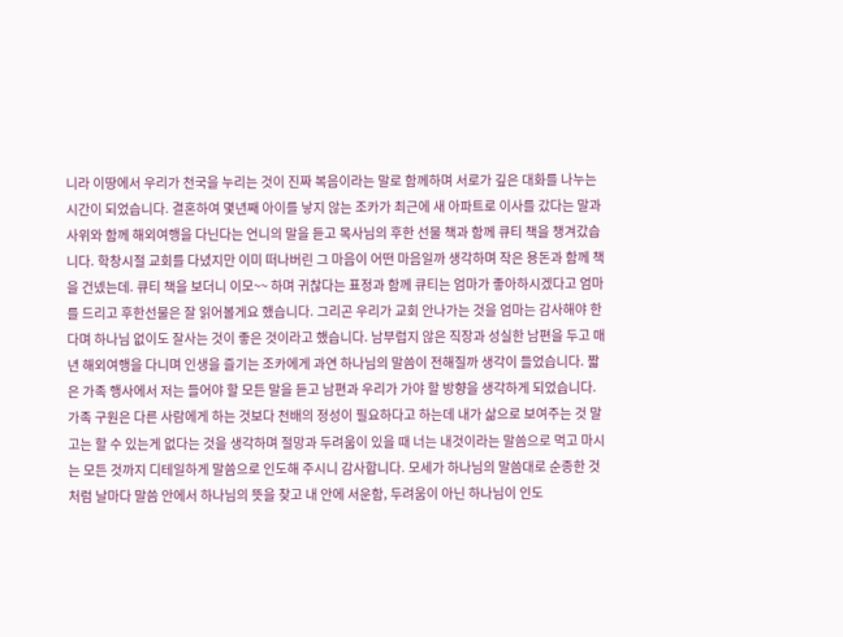니라 이땅에서 우리가 천국을 누리는 것이 진짜 복음이라는 말로 함께하며 서로가 깊은 대화를 나누는 시간이 되었습니다. 결혼하여 몇년째 아이를 낳지 않는 조카가 최근에 새 아파트로 이사를 갔다는 말과 사위와 함께 해외여행을 다닌다는 언니의 말을 듣고 목사님의 후한 선물 책과 함께 큐티 책을 챙겨갔습니다. 학창시절 교회를 다녔지만 이미 떠나버린 그 마음이 어떤 마음일까 생각하며 작은 용돈과 함께 책을 건넸는데. 큐티 책을 보더니 이모~~ 하며 귀찮다는 표정과 함께 큐티는 엄마가 좋아하시겠다고 엄마를 드리고 후한선물은 잘 읽어볼게요 했습니다. 그리곤 우리가 교회 안나가는 것을 엄마는 감사해야 한다며 하나님 없이도 잘사는 것이 좋은 것이라고 했습니다. 남부럽지 않은 직장과 성실한 남편을 두고 매년 해외여행을 다니며 인생을 즐기는 조카에게 과연 하나님의 말씀이 전해질까 생각이 들었습니다. 짧은 가족 행사에서 저는 들어야 할 모든 말을 듣고 남편과 우리가 가야 할 방향을 생각하게 되었습니다. 가족 구원은 다른 사람에게 하는 것보다 천배의 정성이 필요하다고 하는데 내가 삶으로 보여주는 것 말고는 할 수 있는게 없다는 것을 생각하며 절망과 두려움이 있을 때 너는 내것이라는 말씀으로 먹고 마시는 모든 것까지 디테일하게 말씀으로 인도해 주시니 감사합니다. 모세가 하나님의 말씀대로 순종한 것처럼 날마다 말씀 안에서 하나님의 뜻을 찾고 내 안에 서운함, 두려움이 아닌 하나님이 인도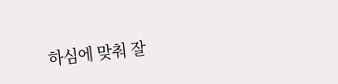하심에 맞춰 잘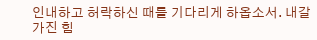인내하고 허락하신 때를 기다리게 하옵소서. 내갈 가진 힘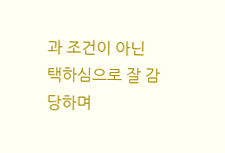과 조건이 아닌 택하심으로 잘 감당하며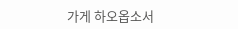가게 하오옵소서